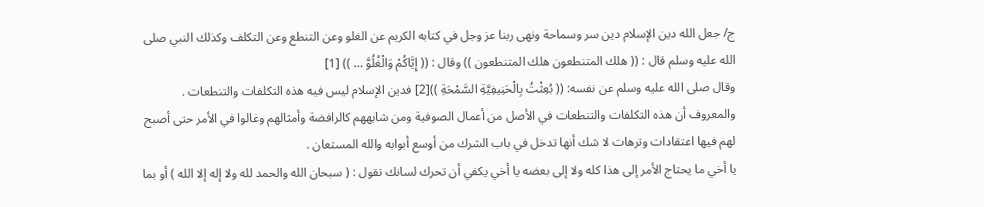ج/ جعل الله دين الإسلام دين سر وسماحة ونهى ربنا عز وجل في كتابه الكريم عن الغلو وعن التنطع وعن التكلف وكذلك النبي صلى الله عليه وسلم قال : (( هلك المتنطعون هلك المتنطعون )) وقال : (( إِيَّاكُمْ وَالْغُلُوَّ … )) [1]
وقال صلى الله عليه وسلم عن نفسه: (( بُعِثْتُ بِالْحَنِيفِيَّةِ السَّمْحَةِ ))[2] فدين الإسلام ليس فيه هذه التكلفات والتنطعات .
والمعروف أن هذه التكلفات والتنطعات في الأصل من أعمال الصوفية ومن شابههم كالرافضة وأمثالهم وغالوا في الأمر حتى أصبح لهم فيها اعتقادات وترهات لا شك أنها تدخل في باب الشرك من أوسع أبوابه والله المستعان .
يا أخي ما يحتاج الأمر إلى هذا كله ولا إلى بعضه يا أخي يكفي أن تحرك لسانك تقول : ( سبحان الله والحمد لله ولا إله إلا الله ) أو بما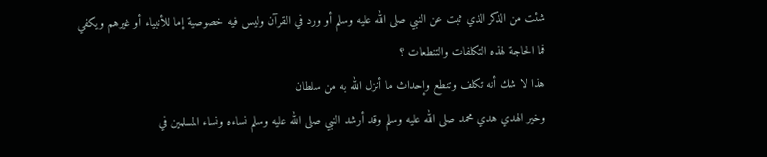شئت من الذكر الذي ثبت عن النبي صلى الله عليه وسلم أو ورد في القرآن وليس فيه خصوصية إما للأنبياء أو غيرهم ويكفي
فما الحاجة لهذه التكلفات والتنطعات ؟
هذا لا شك أنه تكلف وتنطع وإحداث ما أنزل الله به من سلطان
وخير الهدي هدي محمد صلى الله عليه وسلم وقد أرشد النبي صلى الله عليه وسلم نساءه ونساء المسلمين في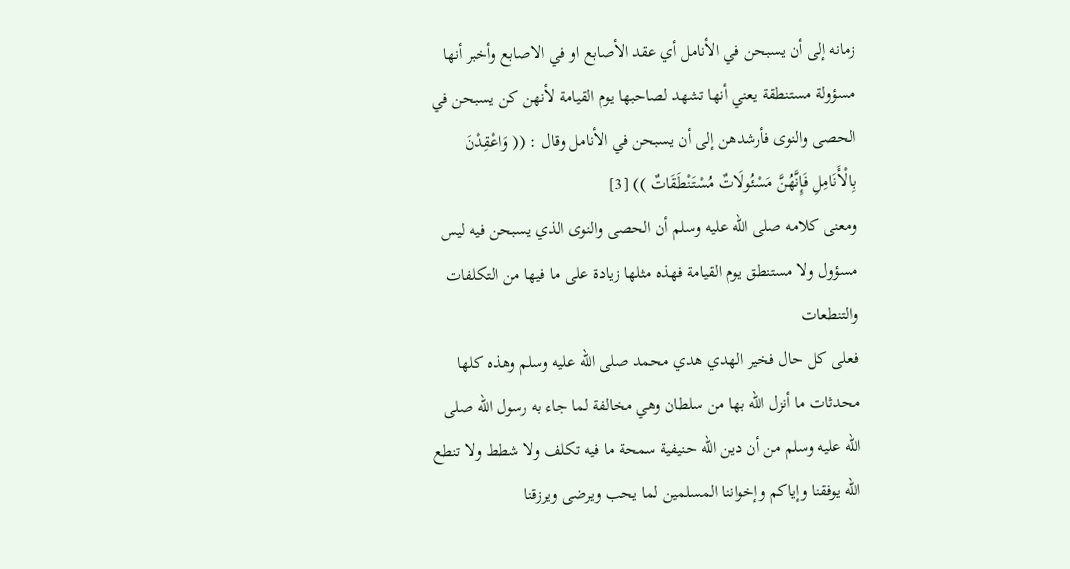زمانه إلى أن يسبحن في الأنامل أي عقد الأصابع او في الاصابع وأخبر أنها مسؤولة مستنطقة يعني أنها تشهد لصاحبها يوم القيامة لأنهن كن يسبحن في الحصى والنوى فأرشدهن إلى أن يسبحن في الأنامل وقال : (( وَاعْقِدْنَ بِالْأَنَامِلِ فَإِنَّهُنَّ مَسْئُولَاتٌ مُسْتَنْطَقَاتٌ )) [3]
ومعنى كلامه صلى الله عليه وسلم أن الحصى والنوى الذي يسبحن فيه ليس مسؤول ولا مستنطق يوم القيامة فهذه مثلها زيادة على ما فيها من التكلفات والتنطعات
فعلى كل حال فخير الهدي هدي محمد صلى الله عليه وسلم وهذه كلها محدثات ما أنزل الله بها من سلطان وهي مخالفة لما جاء به رسول الله صلى الله عليه وسلم من أن دين الله حنيفية سمحة ما فيه تكلف ولا شطط ولا تنطع
الله يوفقنا وإياكم وإخواننا المسلمين لما يحب ويرضى ويرزقنا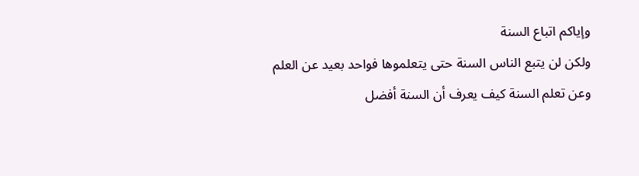وإياكم اتباع السنة
ولكن لن يتبع الناس السنة حتى يتعلموها فواحد بعيد عن العلم وعن تعلم السنة كيف يعرف أن السنة أفضل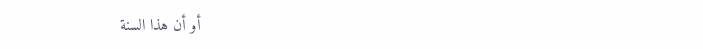أو أن هذا السنة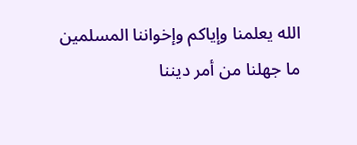الله يعلمنا وإياكم وإخواننا المسلمين ما جهلنا من أمر ديننا